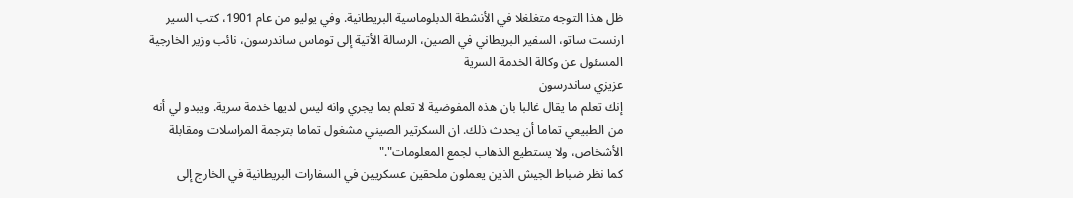ظل هذا التوجه متغلغلا في الأنشطة الدبلوماسية البريطانية. وفي يوليو من عام 1901، كتب السير ارنست ساتو، السفير البريطاني في الصين، الرسالة الأتية إلى توماس ساندرسون، نائب وزير الخارجية المسئول عن وكالة الخدمة السرية
عزيزي ساندرسون
إنك تعلم ما يقال غالبا بان هذه المفوضية لا تعلم بما يجري وانه ليس لديها خدمة سرية. ويبدو لي أنه من الطبيعي تماما أن يحدث ذلك. ان السكرتير الصيني مشغول تماما بترجمة المراسلات ومقابلة الأشخاص، ولا يستطيع الذهاب لجمع المعلومات"."
كما نظر ضباط الجيش الذين يعملون ملحقين عسكريين في السفارات البريطانية في الخارج إلى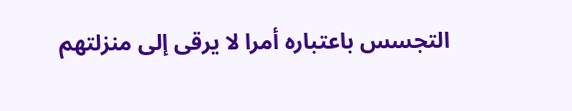التجسس باعتباره أمرا لا يرقى إلى منزلتهم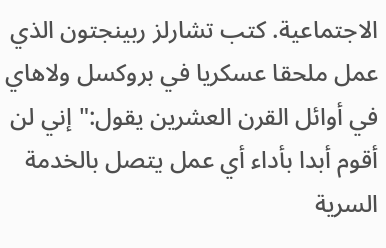الاجتماعية. كتب تشارلز ربينجتون الذي عمل ملحقا عسكريا في بروكسل ولاهاي في أوائل القرن العشرين يقول:"إني لن أقوم أبدا بأداء أي عمل يتصل بالخدمة السرية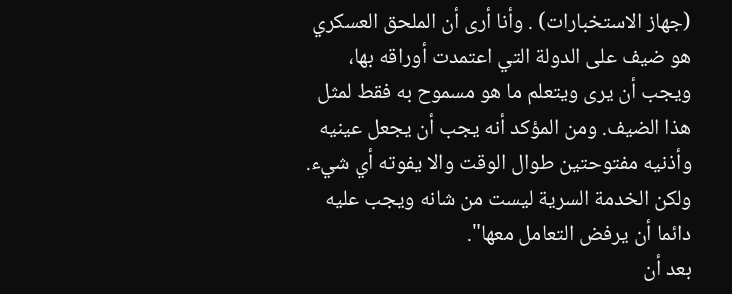(جهاز الاستخبارات) . وأنا أرى أن الملحق العسكري هو ضيف على الدولة التي اعتمدت أوراقه بها، ويجب أن يرى ويتعلم ما هو مسموح به فقط لمثل هذا الضيف. ومن المؤكد أنه يجب أن يجعل عينيه وأذنيه مفتوحتين طوال الوقت والا يفوته أي شيء. ولكن الخدمة السرية ليست من شانه ويجب عليه دائما أن يرفض التعامل معها".
بعد أن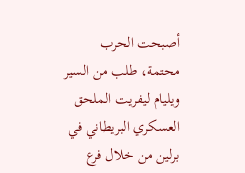أصبحت الحرب محتمة، طلب من السير ويليام ليفريت الملحق العسكري البريطاني في برلين من خلال فرع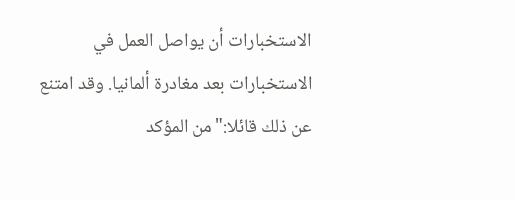الاستخبارات أن يواصل العمل في الاستخبارات بعد مغادرة ألمانيا. وقد امتنع عن ذلك قائلا:"من المؤكد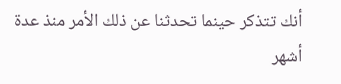أنك تتذكر حينما تحدثنا عن ذلك الأمر منذ عدة أشهر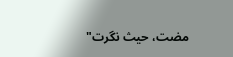مضت، حيث نگرت"